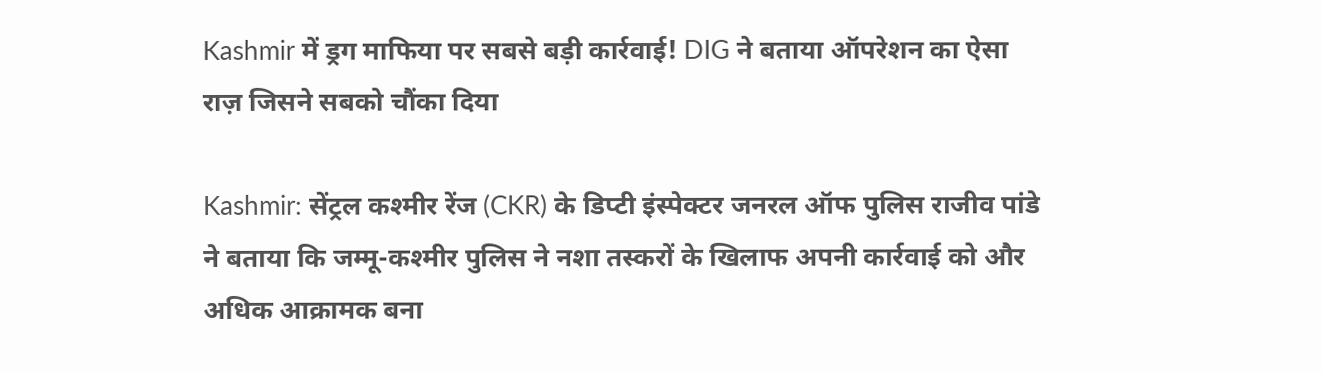Kashmir में ड्रग माफिया पर सबसे बड़ी कार्रवाई! DIG ने बताया ऑपरेशन का ऐसा राज़ जिसने सबको चौंका दिया

Kashmir: सेंट्रल कश्मीर रेंज (CKR) के डिप्टी इंस्पेक्टर जनरल ऑफ पुलिस राजीव पांडे ने बताया कि जम्मू-कश्मीर पुलिस ने नशा तस्करों के खिलाफ अपनी कार्रवाई को और अधिक आक्रामक बना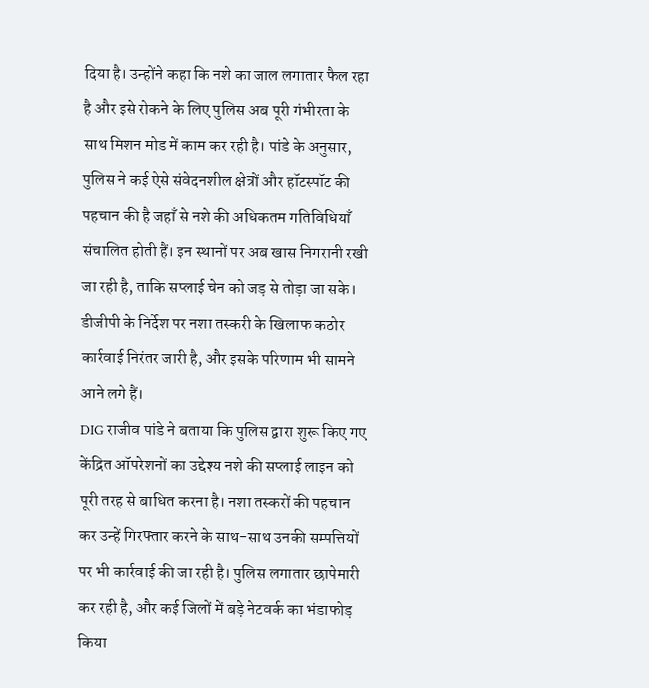दिया है। उन्होंने कहा कि नशे का जाल लगातार फैल रहा है और इसे रोकने के लिए पुलिस अब पूरी गंभीरता के साथ मिशन मोड में काम कर रही है। पांडे के अनुसार, पुलिस ने कई ऐसे संवेदनशील क्षेत्रों और हॉटस्पॉट की पहचान की है जहाँ से नशे की अधिकतम गतिविधियाँ संचालित होती हैं। इन स्थानों पर अब खास निगरानी रखी जा रही है, ताकि सप्लाई चेन को जड़ से तोड़ा जा सके। डीजीपी के निर्देश पर नशा तस्करी के खिलाफ कठोर कार्रवाई निरंतर जारी है, और इसके परिणाम भी सामने आने लगे हैं।
DIG राजीव पांडे ने बताया कि पुलिस द्वारा शुरू किए गए केंद्रित ऑपरेशनों का उद्देश्य नशे की सप्लाई लाइन को पूरी तरह से बाधित करना है। नशा तस्करों की पहचान कर उन्हें गिरफ्तार करने के साथ-साथ उनकी सम्पत्तियों पर भी कार्रवाई की जा रही है। पुलिस लगातार छापेमारी कर रही है, और कई जिलों में बड़े नेटवर्क का भंडाफोड़ किया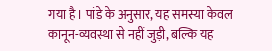गया है। पांडे के अनुसार, यह समस्या केवल कानून-व्यवस्था से नहीं जुड़ी, बल्कि यह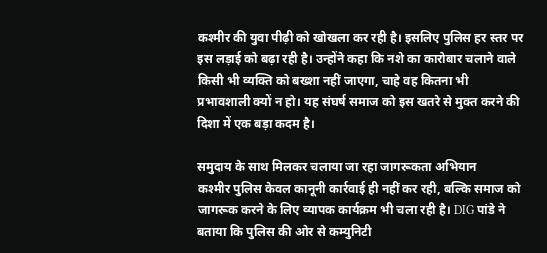कश्मीर की युवा पीढ़ी को खोखला कर रही है। इसलिए पुलिस हर स्तर पर इस लड़ाई को बढ़ा रही है। उन्होंने कहा कि नशे का कारोबार चलाने वाले किसी भी व्यक्ति को बख्शा नहीं जाएगा, चाहे वह कितना भी प्रभावशाली क्यों न हो। यह संघर्ष समाज को इस खतरे से मुक्त करने की दिशा में एक बड़ा कदम है।

समुदाय के साथ मिलकर चलाया जा रहा जागरूकता अभियान
कश्मीर पुलिस केवल कानूनी कार्रवाई ही नहीं कर रही, बल्कि समाज को जागरूक करने के लिए व्यापक कार्यक्रम भी चला रही है। DIG पांडे ने बताया कि पुलिस की ओर से कम्युनिटी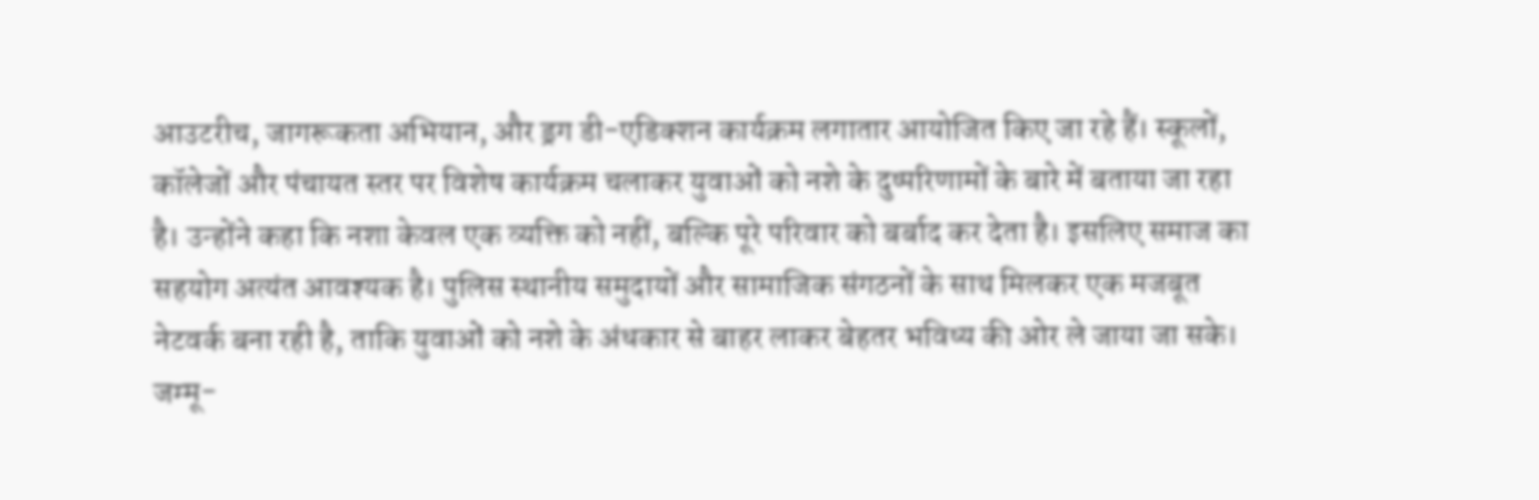आउटरीच, जागरूकता अभियान, और ड्रग डी-एडिक्शन कार्यक्रम लगातार आयोजित किए जा रहे हैं। स्कूलों, कॉलेजों और पंचायत स्तर पर विशेष कार्यक्रम चलाकर युवाओं को नशे के दुष्परिणामों के बारे में बताया जा रहा है। उन्होंने कहा कि नशा केवल एक व्यक्ति को नहीं, बल्कि पूरे परिवार को बर्बाद कर देता है। इसलिए समाज का सहयोग अत्यंत आवश्यक है। पुलिस स्थानीय समुदायों और सामाजिक संगठनों के साथ मिलकर एक मजबूत नेटवर्क बना रही है, ताकि युवाओं को नशे के अंधकार से बाहर लाकर बेहतर भविष्य की ओर ले जाया जा सके।
जम्मू-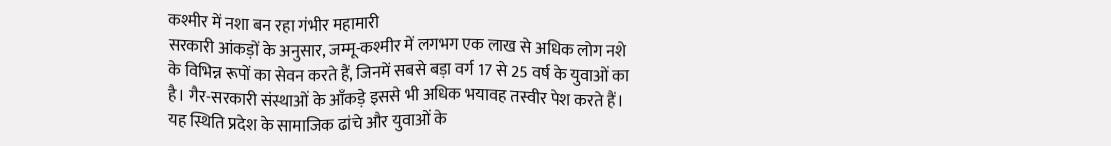कश्मीर में नशा बन रहा गंभीर महामारी
सरकारी आंकड़ों के अनुसार, जम्मू-कश्मीर में लगभग एक लाख से अधिक लोग नशे के विभिन्न रूपों का सेवन करते हैं, जिनमें सबसे बड़ा वर्ग 17 से 25 वर्ष के युवाओं का है। गैर-सरकारी संस्थाओं के आँकड़े इससे भी अधिक भयावह तस्वीर पेश करते हैं। यह स्थिति प्रदेश के सामाजिक ढांचे और युवाओं के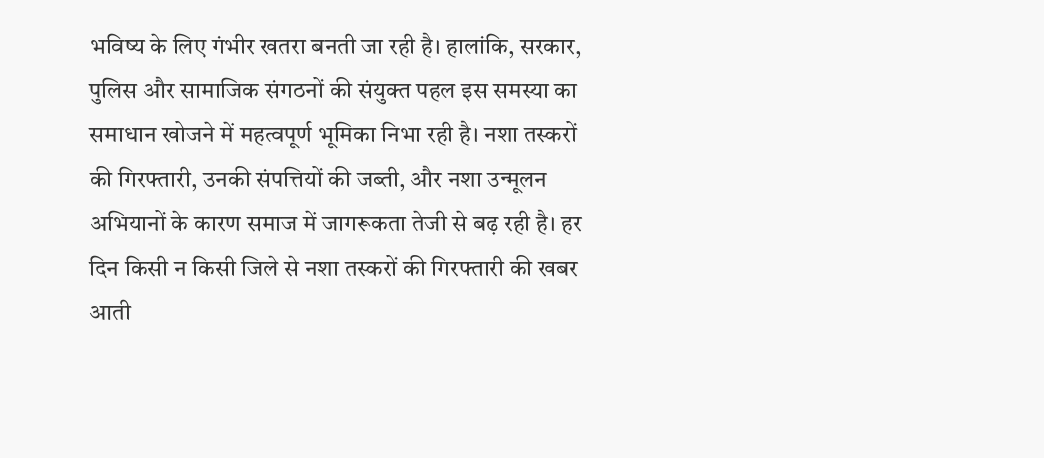भविष्य के लिए गंभीर खतरा बनती जा रही है। हालांकि, सरकार, पुलिस और सामाजिक संगठनों की संयुक्त पहल इस समस्या का समाधान खोजने में महत्वपूर्ण भूमिका निभा रही है। नशा तस्करों की गिरफ्तारी, उनकी संपत्तियों की जब्ती, और नशा उन्मूलन अभियानों के कारण समाज में जागरूकता तेजी से बढ़ रही है। हर दिन किसी न किसी जिले से नशा तस्करों की गिरफ्तारी की खबर आती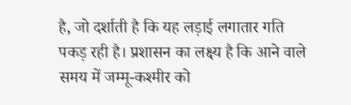है, जो दर्शाती है कि यह लड़ाई लगातार गति पकड़ रही है। प्रशासन का लक्ष्य है कि आने वाले समय में जम्मू-कश्मीर को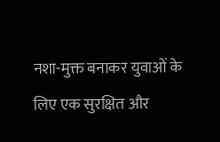नशा-मुक्त बनाकर युवाओं के लिए एक सुरक्षित और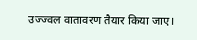उज्ज्वल वातावरण तैयार किया जाए।